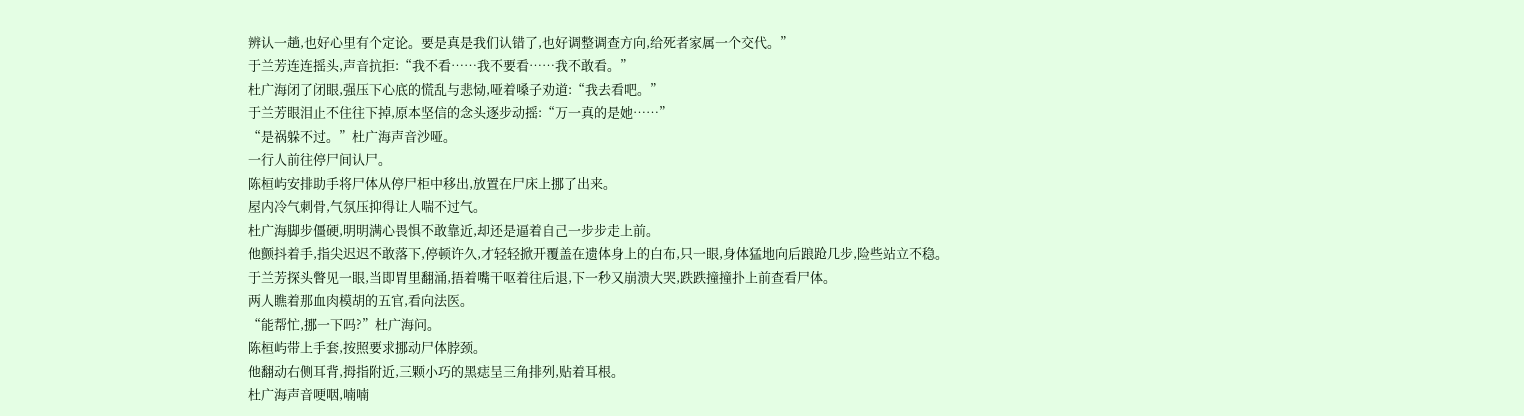辨认一趟,也好心里有个定论。要是真是我们认错了,也好调整调查方向,给死者家属一个交代。”
于兰芳连连摇头,声音抗拒:“我不看……我不要看……我不敢看。”
杜广海闭了闭眼,强压下心底的慌乱与悲恸,哑着嗓子劝道:“我去看吧。”
于兰芳眼泪止不住往下掉,原本坚信的念头逐步动摇:“万一真的是她……”
“是祸躲不过。”杜广海声音沙哑。
一行人前往停尸间认尸。
陈桓屿安排助手将尸体从停尸柜中移出,放置在尸床上挪了出来。
屋内冷气刺骨,气氛压抑得让人喘不过气。
杜广海脚步僵硬,明明满心畏惧不敢靠近,却还是逼着自己一步步走上前。
他颤抖着手,指尖迟迟不敢落下,停顿许久,才轻轻掀开覆盖在遗体身上的白布,只一眼,身体猛地向后踉跄几步,险些站立不稳。
于兰芳探头瞥见一眼,当即胃里翻涌,捂着嘴干呕着往后退,下一秒又崩溃大哭,跌跌撞撞扑上前查看尸体。
两人瞧着那血肉模胡的五官,看向法医。
“能帮忙,挪一下吗?”杜广海问。
陈桓屿带上手套,按照要求挪动尸体脖颈。
他翻动右侧耳背,拇指附近,三颗小巧的黑痣呈三角排列,贴着耳根。
杜广海声音哽咽,喃喃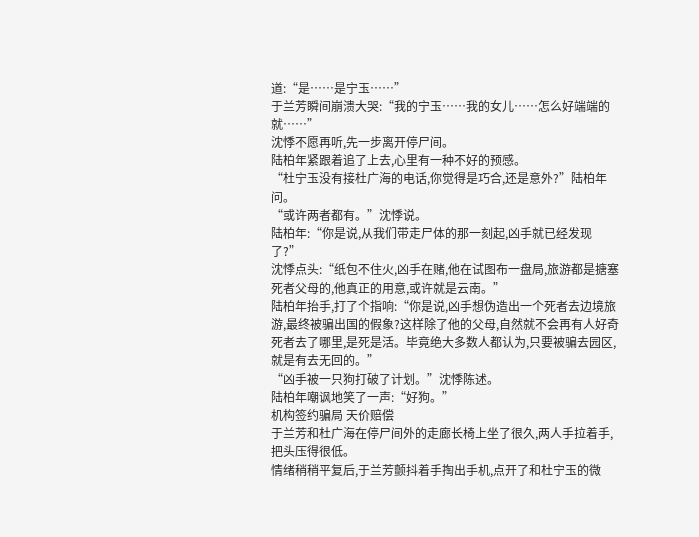道:“是……是宁玉……”
于兰芳瞬间崩溃大哭:“我的宁玉……我的女儿……怎么好端端的就……”
沈悸不愿再听,先一步离开停尸间。
陆柏年紧跟着追了上去,心里有一种不好的预感。
“杜宁玉没有接杜广海的电话,你觉得是巧合,还是意外?”陆柏年问。
“或许两者都有。”沈悸说。
陆柏年:“你是说,从我们带走尸体的那一刻起,凶手就已经发现了?”
沈悸点头:“纸包不住火,凶手在赌,他在试图布一盘局,旅游都是搪塞死者父母的,他真正的用意,或许就是云南。”
陆柏年抬手,打了个指响:“你是说,凶手想伪造出一个死者去边境旅游,最终被骗出国的假象?这样除了他的父母,自然就不会再有人好奇死者去了哪里,是死是活。毕竟绝大多数人都认为,只要被骗去园区,就是有去无回的。”
“凶手被一只狗打破了计划。”沈悸陈述。
陆柏年嘲讽地笑了一声:“好狗。”
机构签约骗局 天价赔偿
于兰芳和杜广海在停尸间外的走廊长椅上坐了很久,两人手拉着手,把头压得很低。
情绪稍稍平复后,于兰芳颤抖着手掏出手机,点开了和杜宁玉的微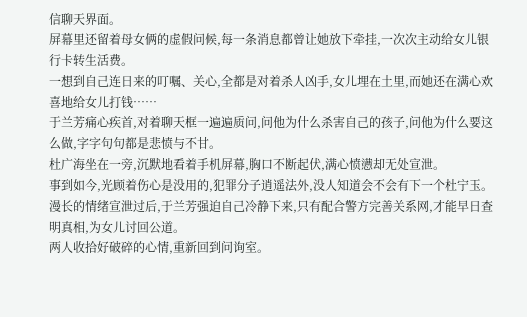信聊天界面。
屏幕里还留着母女俩的虚假问候,每一条消息都曾让她放下牵挂,一次次主动给女儿银行卡转生活费。
一想到自己连日来的叮嘱、关心,全都是对着杀人凶手,女儿埋在土里,而她还在满心欢喜地给女儿打钱……
于兰芳痛心疾首,对着聊天框一遍遍质问,问他为什么杀害自己的孩子,问他为什么要这么做,字字句句都是悲愤与不甘。
杜广海坐在一旁,沉默地看着手机屏幕,胸口不断起伏,满心愤懑却无处宣泄。
事到如今,光顾着伤心是没用的,犯罪分子逍遥法外,没人知道会不会有下一个杜宁玉。
漫长的情绪宣泄过后,于兰芳强迫自己冷静下来,只有配合警方完善关系网,才能早日查明真相,为女儿讨回公道。
两人收拾好破碎的心情,重新回到问询室。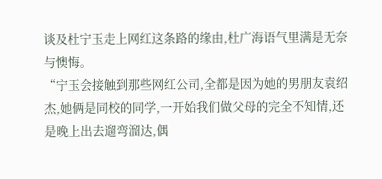谈及杜宁玉走上网红这条路的缘由,杜广海语气里满是无奈与懊悔。
“宁玉会接触到那些网红公司,全都是因为她的男朋友袁绍杰,她俩是同校的同学,一开始我们做父母的完全不知情,还是晚上出去遛弯溜达,偶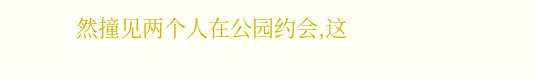然撞见两个人在公园约会,这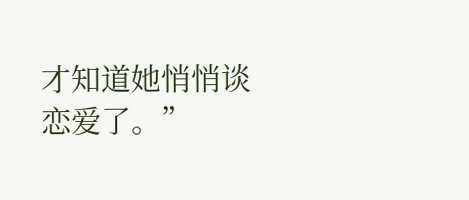才知道她悄悄谈恋爱了。”